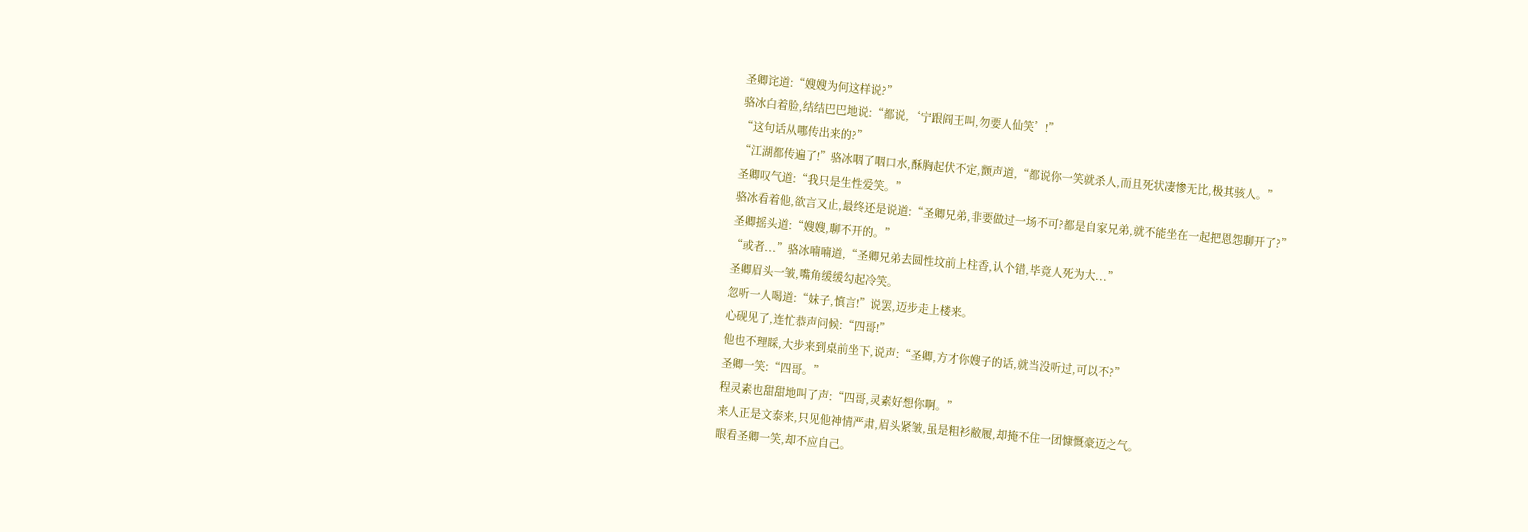圣卿诧道:“嫂嫂为何这样说?”
骆冰白着脸,结结巴巴地说:“都说,‘宁跟阎王叫,勿要人仙笑’!”
“这句话从哪传出来的?”
“江湖都传遍了!”骆冰咽了咽口水,酥胸起伏不定,颤声道,“都说你一笑就杀人,而且死状凄惨无比,极其骇人。”
圣卿叹气道:“我只是生性爱笑。”
骆冰看着他,欲言又止,最终还是说道:“圣卿兄弟,非要做过一场不可?都是自家兄弟,就不能坐在一起把恩怨聊开了?”
圣卿摇头道:“嫂嫂,聊不开的。”
“或者...”骆冰喃喃道,“圣卿兄弟去圆性坟前上柱香,认个错,毕竟人死为大...”
圣卿眉头一皱,嘴角缓缓勾起冷笑。
忽听一人喝道:“妹子,慎言!”说罢,迈步走上楼来。
心砚见了,连忙恭声问候:“四哥!”
他也不理睬,大步来到桌前坐下,说声:“圣卿,方才你嫂子的话,就当没听过,可以不?”
圣卿一笑:“四哥。”
程灵素也甜甜地叫了声:“四哥,灵素好想你啊。”
来人正是文泰来,只见他神情严肃,眉头紧皱,虽是粗衫敝履,却掩不住一团慷慨豪迈之气。
眼看圣卿一笑,却不应自己。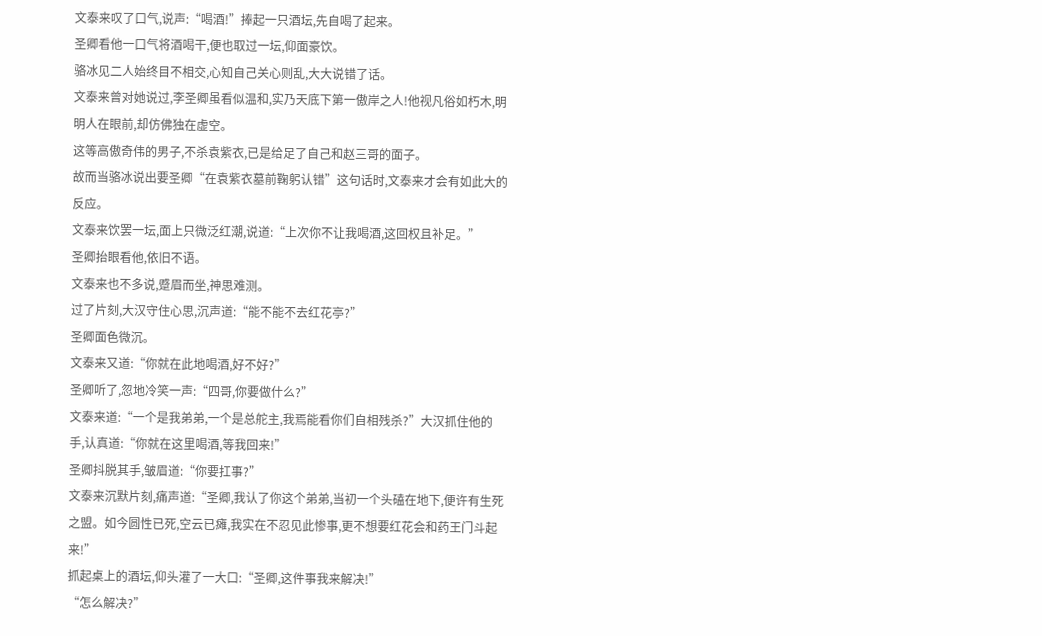文泰来叹了口气,说声:“喝酒!”捧起一只酒坛,先自喝了起来。
圣卿看他一口气将酒喝干,便也取过一坛,仰面豪饮。
骆冰见二人始终目不相交,心知自己关心则乱,大大说错了话。
文泰来曾对她说过,李圣卿虽看似温和,实乃天底下第一傲岸之人!他视凡俗如朽木,明明人在眼前,却仿佛独在虚空。
这等高傲奇伟的男子,不杀袁紫衣,已是给足了自己和赵三哥的面子。
故而当骆冰说出要圣卿“在袁紫衣墓前鞠躬认错”这句话时,文泰来才会有如此大的反应。
文泰来饮罢一坛,面上只微泛红潮,说道:“上次你不让我喝酒,这回权且补足。”
圣卿抬眼看他,依旧不语。
文泰来也不多说,蹙眉而坐,神思难测。
过了片刻,大汉守住心思,沉声道:“能不能不去红花亭?”
圣卿面色微沉。
文泰来又道:“你就在此地喝酒,好不好?”
圣卿听了,忽地冷笑一声:“四哥,你要做什么?”
文泰来道:“一个是我弟弟,一个是总舵主,我焉能看你们自相残杀?”大汉抓住他的手,认真道:“你就在这里喝酒,等我回来!”
圣卿抖脱其手,皱眉道:“你要扛事?”
文泰来沉默片刻,痛声道:“圣卿,我认了你这个弟弟,当初一个头磕在地下,便许有生死之盟。如今圆性已死,空云已瘫,我实在不忍见此惨事,更不想要红花会和药王门斗起来!”
抓起桌上的酒坛,仰头灌了一大口:“圣卿,这件事我来解决!”
“怎么解决?”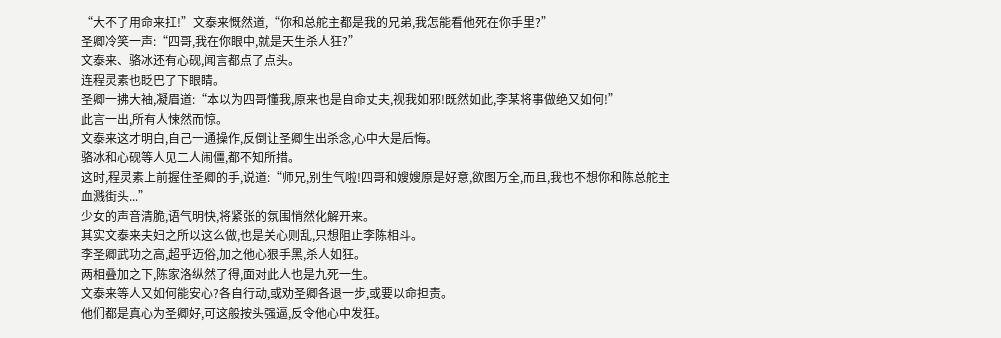“大不了用命来扛!”文泰来慨然道,“你和总舵主都是我的兄弟,我怎能看他死在你手里?”
圣卿冷笑一声:“四哥,我在你眼中,就是天生杀人狂?”
文泰来、骆冰还有心砚,闻言都点了点头。
连程灵素也眨巴了下眼睛。
圣卿一拂大袖,凝眉道:“本以为四哥懂我,原来也是自命丈夫,视我如邪!既然如此,李某将事做绝又如何!”
此言一出,所有人悚然而惊。
文泰来这才明白,自己一通操作,反倒让圣卿生出杀念,心中大是后悔。
骆冰和心砚等人见二人闹僵,都不知所措。
这时,程灵素上前握住圣卿的手,说道:“师兄,别生气啦!四哥和嫂嫂原是好意,欲图万全,而且,我也不想你和陈总舵主血溅街头...”
少女的声音清脆,语气明快,将紧张的氛围悄然化解开来。
其实文泰来夫妇之所以这么做,也是关心则乱,只想阻止李陈相斗。
李圣卿武功之高,超乎迈俗,加之他心狠手黑,杀人如狂。
两相叠加之下,陈家洛纵然了得,面对此人也是九死一生。
文泰来等人又如何能安心?各自行动,或劝圣卿各退一步,或要以命担责。
他们都是真心为圣卿好,可这般按头强逼,反令他心中发狂。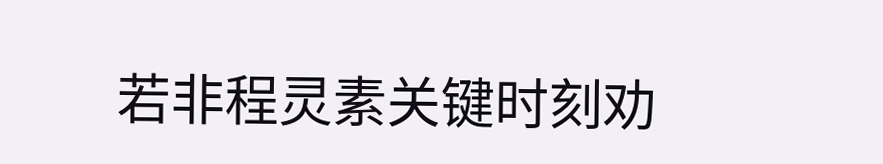若非程灵素关键时刻劝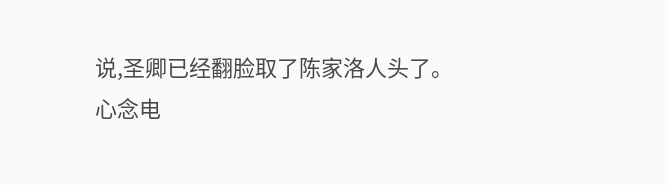说,圣卿已经翻脸取了陈家洛人头了。
心念电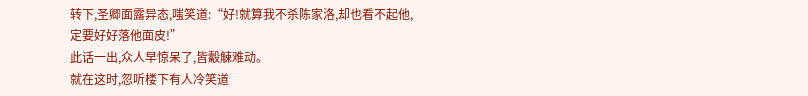转下,圣卿面露异态,嗤笑道:“好!就算我不杀陈家洛,却也看不起他,定要好好落他面皮!”
此话一出,众人早惊呆了,皆觳觫难动。
就在这时,忽听楼下有人冷笑道